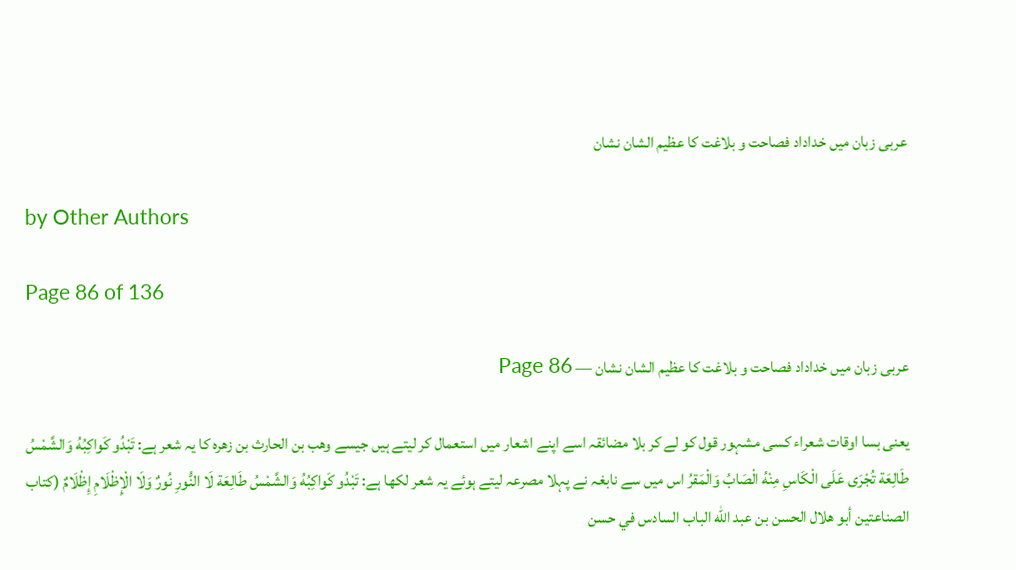عربی زبان میں خداداد فصاحت و بلاغت کا عظیم الشان نشان

by Other Authors

Page 86 of 136

عربی زبان میں خداداد فصاحت و بلاغت کا عظیم الشان نشان — Page 86

یعنی بسا اوقات شعراء کسی مشہور قول کو لے کر بلا مضائقہ اسے اپنے اشعار میں استعمال کر لیتے ہیں جیسے وھب بن الحارث بن زھرہ کا یہ شعر ہے: تَبْدُو كَواكِبُهُ وَالشَّمْسُ طَالِعَة تُجْرَى عَلَى الْكَاسِ مِنْهُ الْصَابُ وَالْمَقرُ اس میں سے نابغہ نے پہلا مصرعہ لیتے ہوئے یہ شعر لکھا ہے: تَبْدُو كَواكِبُهُ وَالشَّمْسُ طَالِعَة لَا النُّورِ نُورٌ وَلَا الْإِظْلَامِ إِظْلَامٌ (كتاب الصناعتين أبو هلال الحسن بن عبد الله الباب السادس في حسن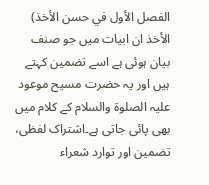الفصل الأول في حسن الأخذ) الأخذ ان ابیات میں جو صنف بیان ہوئی ہے اسے تضمین کہتے ہیں اور یہ حضرت مسیح موعود علیہ الصلوۃ والسلام کے کلام میں بھی پائی جاتی ہے۔اشتراک لفظی، تضمین اور توارد شعراء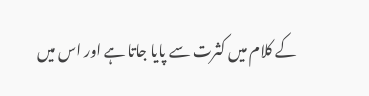کے کلام میں کثرت سے پایا جاتا ہے اور اس میں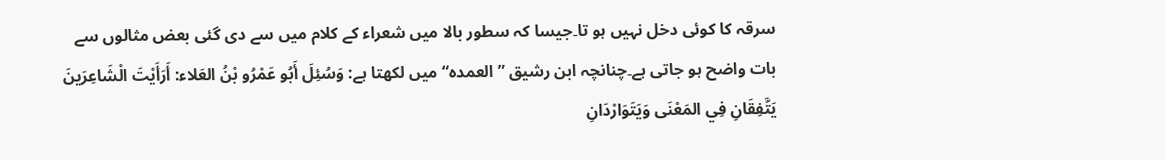سرقہ کا کوئی دخل نہیں ہو تا۔جیسا کہ سطور بالا میں شعراء کے کلام میں سے دی گئی بعض مثالوں سے بات واضح ہو جاتی ہے۔چنانچہ ابن رشیق ”العمدہ“ میں لکھتا ہے: وَسُئِلَ أَبُو عَمْرُو بْنُ العَلاء: أَرَأَيْتَ الْشَاعِرَينَ يَتَّفِقَانِ فِي المَعْنَى وَيَتَوَارْدَانِ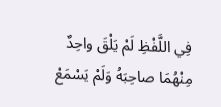فِي اللَّفْظِ لَمْ يَلْقَ واحِدٌ مِنْهُمَا صاحِبَهُ وَلَمْ يَسْمَعْ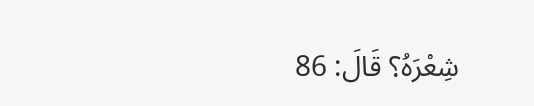شِعْرَهُ؟ قَالَ: 86